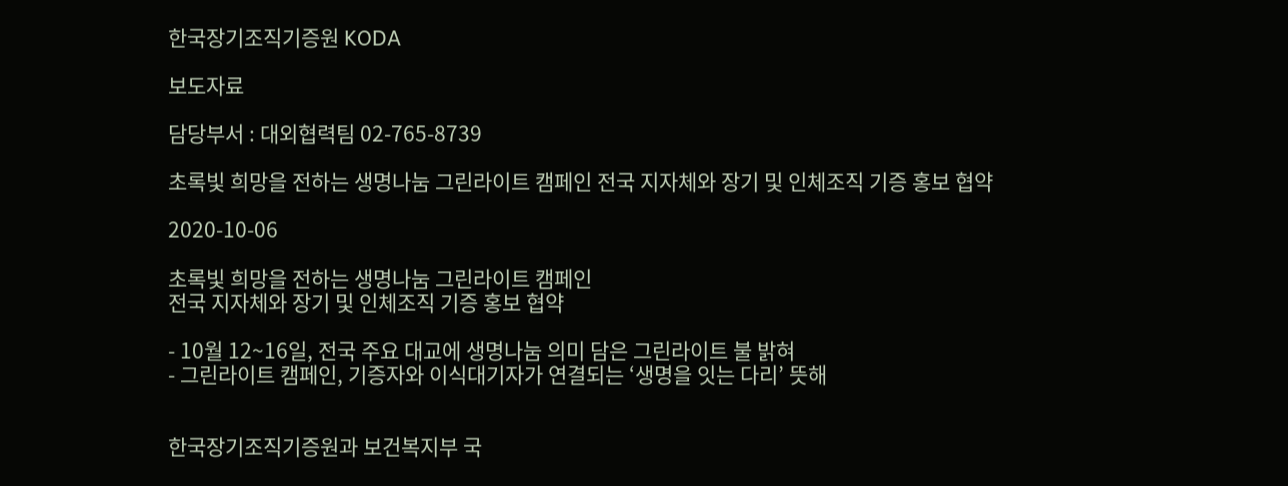한국장기조직기증원 KODA

보도자료

담당부서 : 대외협력팀 02-765-8739

초록빛 희망을 전하는 생명나눔 그린라이트 캠페인 전국 지자체와 장기 및 인체조직 기증 홍보 협약

2020-10-06

초록빛 희망을 전하는 생명나눔 그린라이트 캠페인
전국 지자체와 장기 및 인체조직 기증 홍보 협약

- 10월 12~16일, 전국 주요 대교에 생명나눔 의미 담은 그린라이트 불 밝혀
- 그린라이트 캠페인, 기증자와 이식대기자가 연결되는 ‘생명을 잇는 다리’ 뜻해


한국장기조직기증원과 보건복지부 국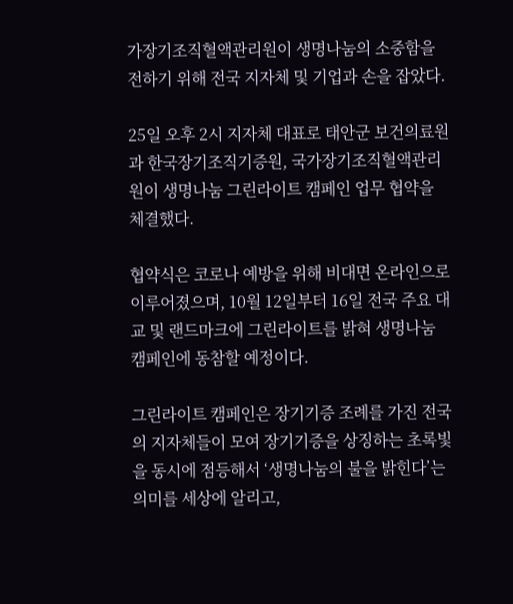가장기조직혈액관리원이 생명나눔의 소중함을 전하기 위해 전국 지자체 및 기업과 손을 잡았다.

25일 오후 2시 지자체 대표로 태안군 보건의료원과 한국장기조직기증원, 국가장기조직혈액관리원이 생명나눔 그린라이트 캠페인 업무 협약을 체결했다.

협약식은 코로나 예방을 위해 비대면 온라인으로 이루어졌으며, 10월 12일부터 16일 전국 주요 대교 및 랜드마크에 그린라이트를 밝혀 생명나눔 캠페인에 동참할 예정이다.

그린라이트 캠페인은 장기기증 조례를 가진 전국의 지자체들이 모여 장기기증을 상징하는 초록빛을 동시에 점등해서 ‘생명나눔의 불을 밝힌다’는 의미를 세상에 알리고,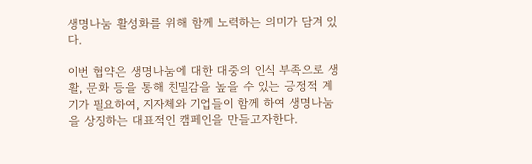생명나눔 활성화를 위해 함께 노력하는 의미가 담겨 있다.

이번 협약은 생명나눔에 대한 대중의 인식 부족으로 생활, 문화 등을 통해 친밀감을 높을 수 있는 긍정적 계기가 필요하여, 지자체와 기업들이 함께 하여 생명나눔을 상징하는 대표적인 캠페인을 만들고자한다.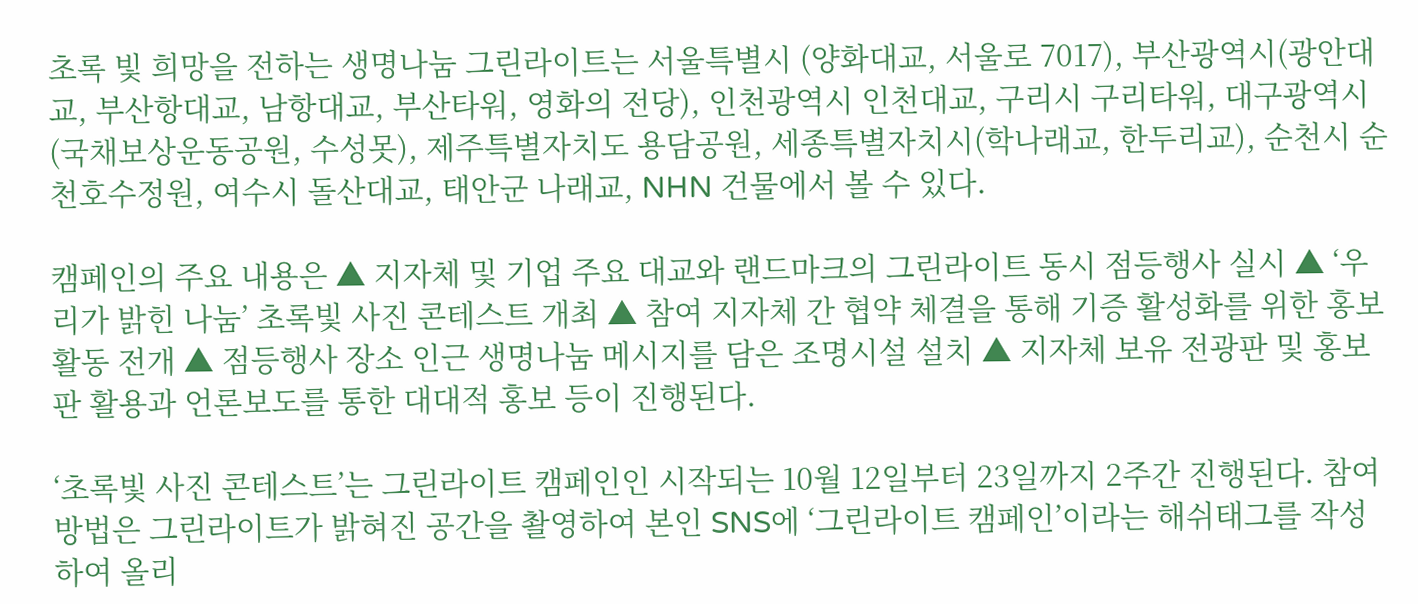초록 빛 희망을 전하는 생명나눔 그린라이트는 서울특별시 (양화대교, 서울로 7017), 부산광역시(광안대교, 부산항대교, 남항대교, 부산타워, 영화의 전당), 인천광역시 인천대교, 구리시 구리타워, 대구광역시(국채보상운동공원, 수성못), 제주특별자치도 용담공원, 세종특별자치시(학나래교, 한두리교), 순천시 순천호수정원, 여수시 돌산대교, 태안군 나래교, NHN 건물에서 볼 수 있다.

캠페인의 주요 내용은 ▲ 지자체 및 기업 주요 대교와 랜드마크의 그린라이트 동시 점등행사 실시 ▲ ‘우리가 밝힌 나눔’ 초록빛 사진 콘테스트 개최 ▲ 참여 지자체 간 협약 체결을 통해 기증 활성화를 위한 홍보활동 전개 ▲ 점등행사 장소 인근 생명나눔 메시지를 담은 조명시설 설치 ▲ 지자체 보유 전광판 및 홍보판 활용과 언론보도를 통한 대대적 홍보 등이 진행된다.

‘초록빛 사진 콘테스트’는 그린라이트 캠페인인 시작되는 10월 12일부터 23일까지 2주간 진행된다. 참여 방법은 그린라이트가 밝혀진 공간을 촬영하여 본인 SNS에 ‘그린라이트 캠페인’이라는 해쉬태그를 작성하여 올리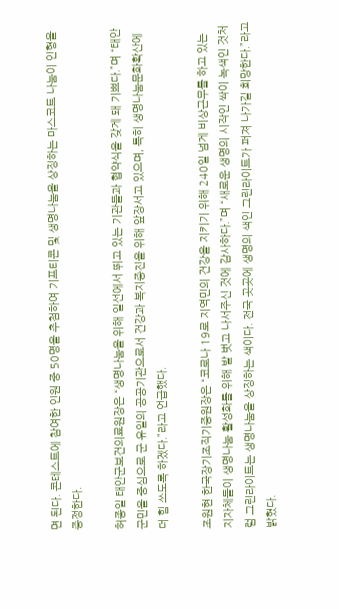면 된다. 콘테스트에 참여한 인원 중 50명을 추첨하여 기프티콘 및 생명나눔을 상징하는 마스코트 나눔이 인형을 증정한다.

허종일 태안군보건의료원장은 “생명나눔을 위해 일선에서 뛰고 있는 기관들과 협약식을 갖게 돼 기쁘다.”며 “태안군민을 중심으로 군 유일의 공공기관으로서 건강과 복지증진을 위해 앞장서고 있으며, 특히 생명나눔문화확산에 더 힘 쓰도록 하겠다.”라고 언급했다.

조원현 한국장기조직기증원장은 “코로나 19로 지역민의 건강을 지키기 위해 240일 넘게 비상근무를 하고 있는 지자체들이 생명나눔 활성화를 위해 발 벗고 나서주신 것에 감사하다.”며 “새로운 생명의 시작인 싹이 녹색인 것처럼 그린라이트는 생명나눔을 상징하는 색이다. 전국 곳곳에 생명의 색인 그린라이트가 퍼져 나가길 희망한다.”라고 밝혔다.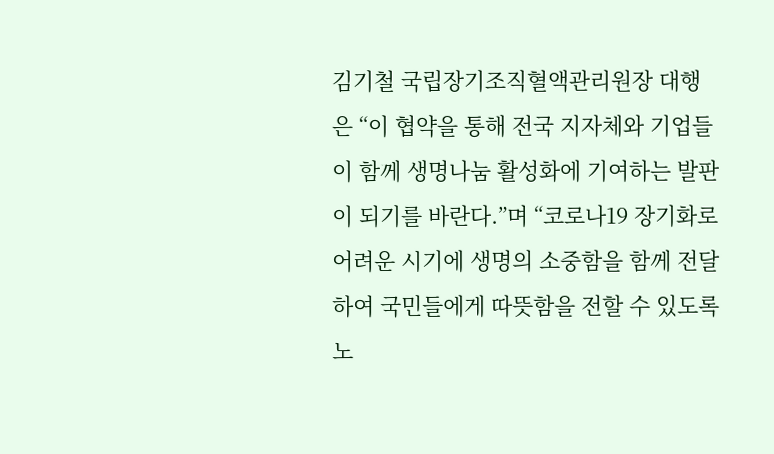김기철 국립장기조직혈액관리원장 대행은 “이 협약을 통해 전국 지자체와 기업들이 함께 생명나눔 활성화에 기여하는 발판이 되기를 바란다.”며 “코로나19 장기화로 어려운 시기에 생명의 소중함을 함께 전달하여 국민들에게 따뜻함을 전할 수 있도록 노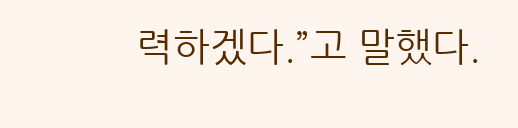력하겠다.”고 말했다.